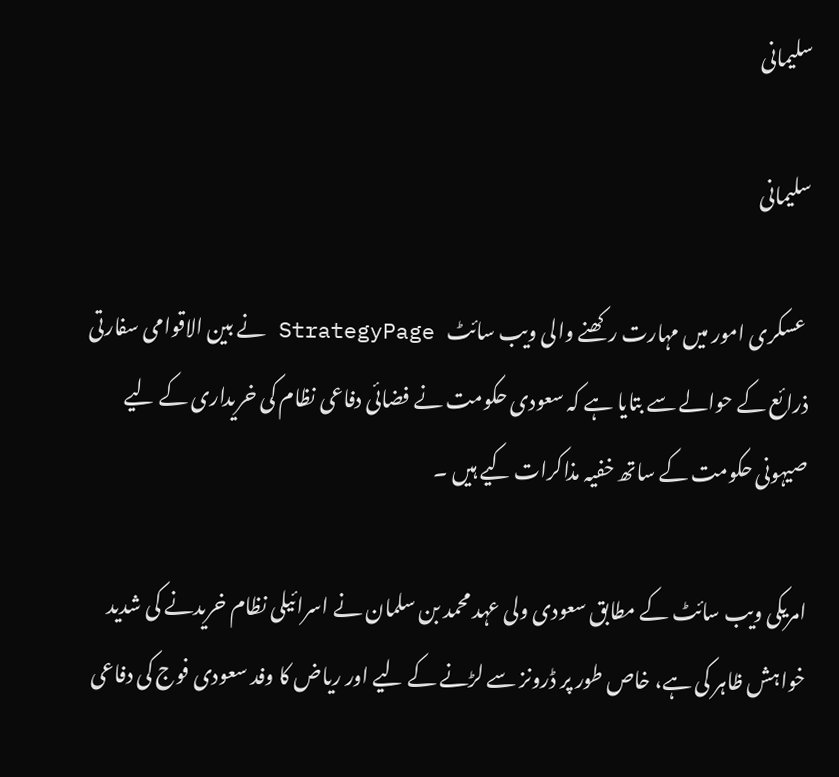سلیمانی

سلیمانی

 عسکری امور میں مہارت رکھنے والی ویب سائٹ   StrategyPage نے بین الاقوامی سفارتی ذرائع کے حوالے سے بتایا ہے کہ سعودی حکومت نے فضائی دفاعی نظام کی خریداری کے لیے صیہونی حکومت کے ساتھ خفیہ مذاکرات کیے ہیں ۔

امریکی ویب سائٹ کے مطابق سعودی ولی عہد محمد بن سلمان نے اسرائیلی نظام خریدنے کی شدید خواہش ظاہر کی ہے، خاص طور پر ڈرونز سے لڑنے کے لیے اور ریاض کا وفد سعودی فوج کی دفاعی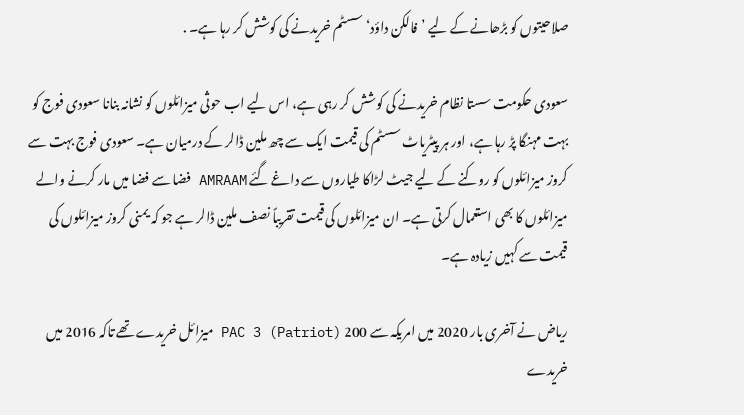صلاحیتوں کو بڑھانے کے لیے ’فالکن داؤد‘ سسٹم خریدنے کی کوشش کر رہا ہے۔ .

سعودی حکومت سستا نظام خریدنے کی کوشش کر رہی ہے، اس لیے اب حوثی میزائلوں کو نشانہ بنانا سعودی فوج کو بہت مہنگا پڑ رہا ہے، اور ہر پیٹریاٹ سسٹم کی قیمت ایک سے چھ ملین ڈالر کے درمیان ہے۔ سعودی فوج بہت سے کروز میزائلوں کو روکنے کے لیے جیٹ لڑاکا طیاروں سے داغے گئے AMRAAM فضا سے فضا میں مار کرنے والے میزائلوں کا بھی استعمال کرتی ہے۔ ان میزائلوں کی قیمت تقریباً نصف ملین ڈالر ہے جو کہ یمنی کروز میزائلوں کی قیمت سے کہیں زیادہ ہے۔

ریاض نے آخری بار 2020 میں امریکہ سے 200 PAC 3 (Patriot) میزائل خریدے تھے تاکہ 2016 میں خریدے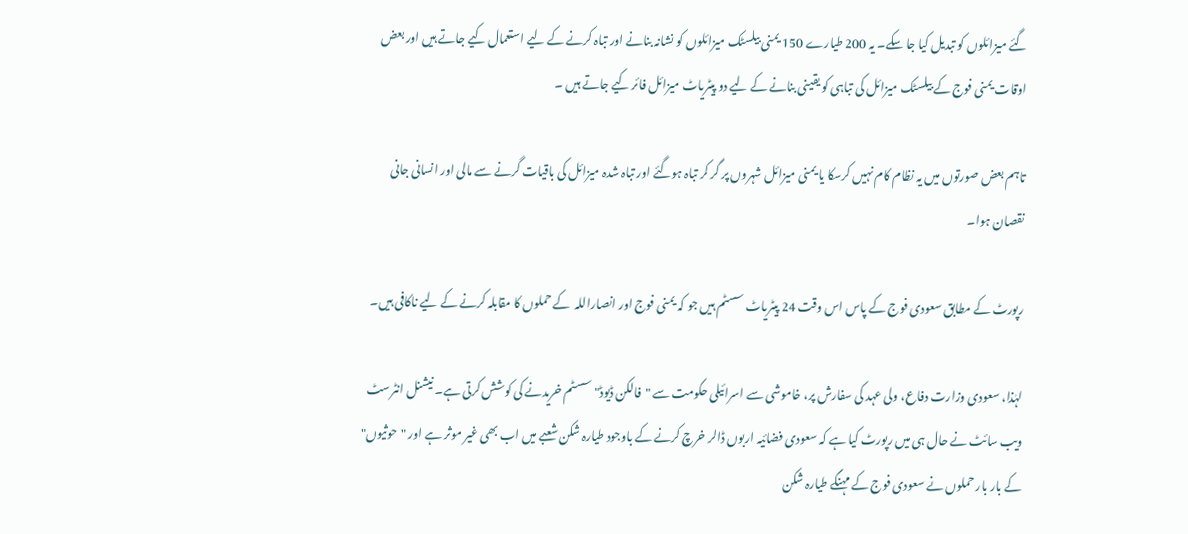گئے میزائلوں کو تبدیل کیا جا سکے۔ یہ 200 طیارے 150 یمنی بیلسٹک میزائلوں کو نشانہ بنانے اور تباہ کرنے کے لیے استعمال کیے جاتے ہیں اور بعض اوقات یمنی فوج کے بیلسٹک میزائل کی تباہی کو یقینی بنانے کے لیے دو پیٹریاٹ میزائل فائر کیے جاتے ہیں ۔

تاہم بعض صورتوں میں یہ نظام کام نہیں کرسکا یا یمنی میزائل شہروں پر گر کر تباہ ہوگئے اور تباہ شدہ میزائل کی باقیات گرنے سے مالی اور انسانی جانی نقصان ہوا۔

رپورٹ کے مطابق سعودی فوج کے پاس اس وقت 24 پیٹریاٹ سسٹم ہیں جو کہ یمنی فوج اور انصاراللہ  کے حملوں کا مقابلہ کرنے کے لیے ناکافی ہیں۔

لہٰذا، سعودی وزارت دفاع، ولی عہد کی سفارش پر، خاموشی سے اسرائیلی حکومت سے "فالکن ڈیوڈ" سسٹم خریدنے کی کوشش کرتی ہے۔ نیشنل انٹرسٹ ویب سائٹ نے حال ہی میں رپورٹ کیا ہے کہ سعودی فضائیہ اربوں ڈالر خرچ کرنے کے باوجود طیارہ شکن شعبے میں اب بھی غیر موثر ہے اور "حوثیوں" کے بار بار حملوں نے سعودی فوج کے مہنگے طیارہ شکن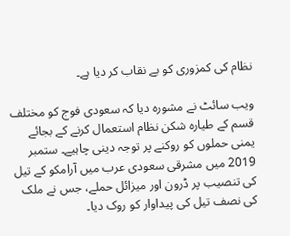نظام کی کمزوری کو بے نقاب کر دیا ہے۔

ویب سائٹ نے مشورہ دیا کہ سعودی فوج کو مختلف قسم کے طیارہ شکن نظام استعمال کرنے کے بجائے یمنی حملوں کو روکنے پر توجہ دینی چاہیے۔ ستمبر 2019 میں مشرقی سعودی عرب میں آرامکو کے تیل کی تنصیب پر ڈرون اور میزائل حملے، جس نے ملک کی نصف تیل کی پیداوار کو روک دیا۔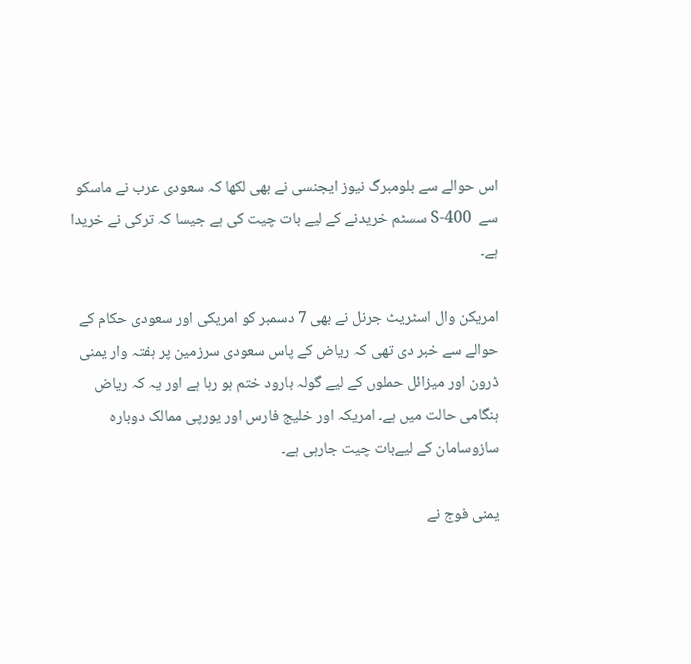اس حوالے سے بلومبرگ نیوز ایجنسی نے بھی لکھا کہ سعودی عرب نے ماسکو سے  S-400 سسٹم خریدنے کے لیے بات چیت کی ہے جیسا کہ ترکی نے خریدا ہے۔

امریکن وال اسٹریٹ جرنل نے بھی 7 دسمبر کو امریکی اور سعودی حکام کے حوالے سے خبر دی تھی کہ ریاض کے پاس سعودی سرزمین پر ہفتہ وار یمنی ڈرون اور میزائل حملوں کے لیے گولہ بارود ختم ہو رہا ہے اور یہ کہ ریاض ہنگامی حالت میں ہے۔ امریکہ اور خلیج فارس اور یورپی ممالک دوبارہ سازوسامان کے لیےبات چیت جارہی ہے۔

یمنی فوج نے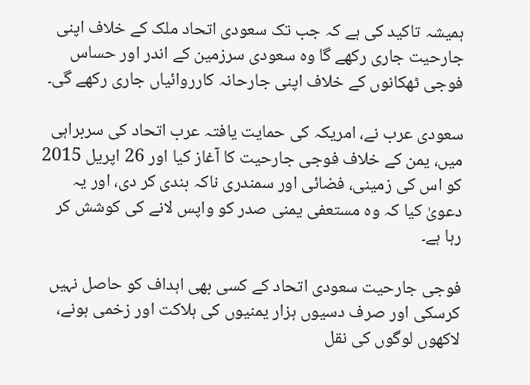ہمیشہ تاکید کی ہے کہ جب تک سعودی اتحاد ملک کے خلاف اپنی جارحیت جاری رکھے گا وہ سعودی سرزمین کے اندر اور حساس فوجی ٹھکانوں کے خلاف اپنی جارحانہ کارروائیاں جاری رکھے گی۔

سعودی عرب نے، امریکہ کی حمایت یافتہ عرب اتحاد کی سربراہی میں، یمن کے خلاف فوجی جارحیت کا آغاز کیا اور 26 اپریل 2015 کو اس کی زمینی، فضائی اور سمندری ناکہ بندی کر دی، اور یہ دعویٰ کیا کہ وہ مستعفی یمنی صدر کو واپس لانے کی کوشش کر رہا ہے۔

فوجی جارحیت سعودی اتحاد کے کسی بھی اہداف کو حاصل نہیں کرسکی اور صرف دسیوں ہزار یمنیوں کی ہلاکت اور زخمی ہونے، لاکھوں لوگوں کی نقل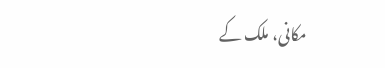مکانی، ملک کے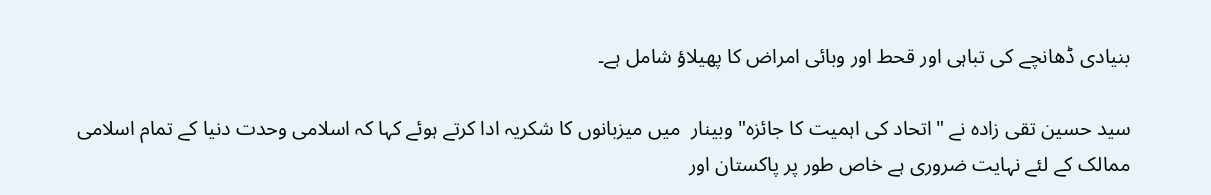بنیادی ڈھانچے کی تباہی اور قحط اور وبائی امراض کا پھیلاؤ شامل ہے۔

سید حسین تقی زادہ نے "اتحاد کی اہمیت کا جائزہ" وبینار  میں میزبانوں کا شکریہ ادا کرتے ہوئے کہا کہ اسلامی وحدت دنیا کے تمام اسلامی ممالک کے لئے نہایت ضروری ہے خاص طور پر پاکستان اور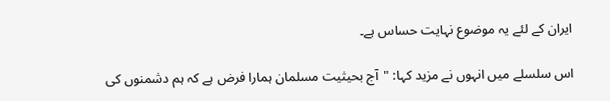ایران کے لئے یہ موضوع نہایت حساس ہے۔

اس سلسلے میں انہوں نے مزید کہا: "آج بحیثیت مسلمان ہمارا فرض ہے کہ ہم دشمنوں کی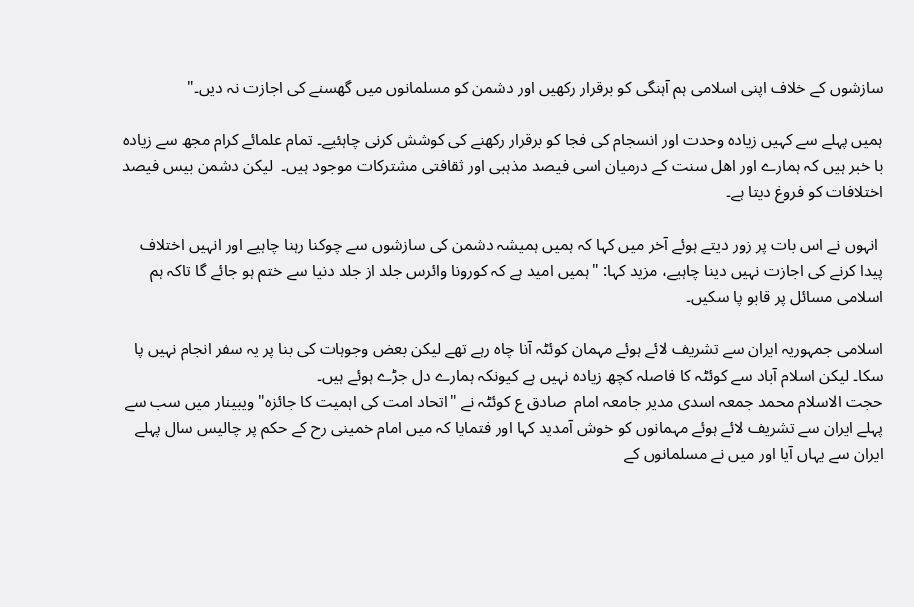سازشوں کے خلاف اپنی اسلامی ہم آہنگی کو برقرار رکھیں اور دشمن کو مسلمانوں میں گھسنے کی اجازت نہ دیں۔"

ہمیں پہلے سے کہیں زیادہ وحدت اور انسجام کی فجا کو برقرار رکھنے کی کوشش کرنی چاہئیے۔ تمام علمائے کرام مجھ سے زیادہ با خبر ہیں کہ ہمارے اور اھل سنت کے درمیان اسی فیصد مذہبی اور ثقافتی مشترکات موجود ہیں۔  لیکن دشمن بیس فیصد اختلافات کو فروغ دیتا ہے۔

 انہوں نے اس بات پر زور دیتے ہوئے آخر میں کہا کہ ہمیں ہمیشہ دشمن کی سازشوں سے چوکنا رہنا چاہیے اور انہیں اختلاف پیدا کرنے کی اجازت نہیں دینا چاہیے، مزید کہا: "ہمیں امید ہے کہ کورونا وائرس جلد از جلد دنیا سے ختم ہو جائے گا تاکہ ہم اسلامی مسائل پر قابو پا سکیں۔

اسلامی جمہوریہ ایران سے تشریف لائے ہوئے مہمان کوئٹہ آنا چاہ رہے تھے لیکن بعض وجوہات کی بنا پر یہ سفر انجام نہیں پا سکا۔ لیکن اسلام آباد سے کوئٹہ کا فاصلہ کچھ زیادہ نہیں ہے کیونکہ ہمارے دل جڑے ہوئے ہیں۔
حجت الاسلام محمد جمعہ اسدی مدیر جامعہ امام  صادق ع کوئٹہ نے "اتحاد امت کی اہمیت کا جائزہ" ویبینار میں سب سے پہلے ایران سے تشریف لائے ہوئے مہمانوں کو خوش آمدید کہا اور فتمایا کہ میں امام خمینی رح کے حکم پر چالیس سال پہلے ایران سے یہاں آیا اور میں نے مسلمانوں کے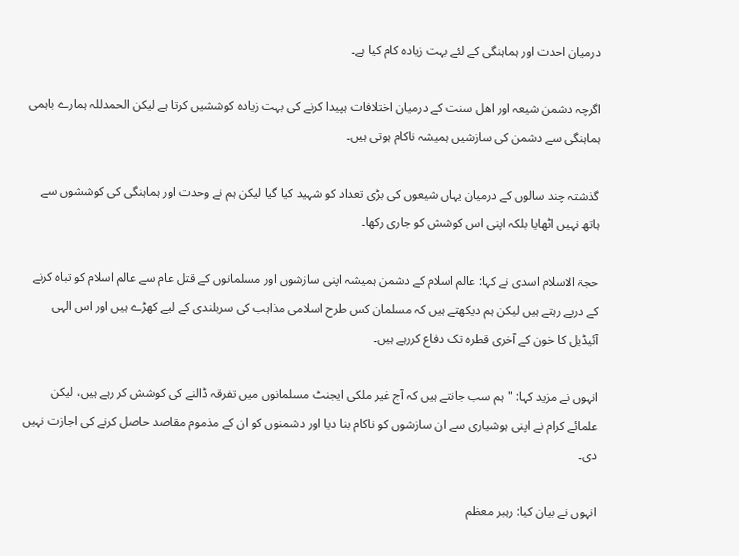درمیان احدت اور ہماہنگی کے لئے بہت زیادہ کام کیا ہے۔

اگرچہ دشمن شیعہ اور اھل سنت کے درمیان اختلافات ہپیدا کرنے کی بہت زیادہ کوششیں کرتا ہے لیکن الحمدللہ ہمارے باہمی ہماہنگی سے دشمن کی سازشیں ہمیشہ ناکام ہوتی ہیں۔

گذشتہ چند سالوں کے درمیان یہاں شیعوں کی بڑی تعداد کو شہید کیا گیا لیکن ہم نے وحدت اور ہماہنگی کی کوششوں سے ہاتھ نہیں اٹھایا بلکہ اپنی اس کوشش کو جاری رکھا۔

حجۃ الاسلام اسدی نے کہا: عالم اسلام کے دشمن ہمیشہ اپنی سازشوں اور مسلمانوں کے قتل عام سے عالم اسلام کو تباہ کرنے کے درپے رہتے ہیں لیکن ہم دیکھتے ہیں کہ مسلمان کس طرح اسلامی مذاہب کی سربلندی کے لیے کھڑے ہیں اور اس الہی آئیڈیل کا خون کے آخری قطرہ تک دفاع کررہے ہیں۔

انہوں نے مزید کہا: "ہم سب جانتے ہیں کہ آج غیر ملکی ایجنٹ مسلمانوں میں تفرقہ ڈالنے کی کوشش کر رہے ہیں، لیکن علمائے کرام نے اپنی ہوشیاری سے ان سازشوں کو ناکام بنا دیا اور دشمنوں کو ان کے مذموم مقاصد حاصل کرنے کی اجازت نہیں دی۔

انہوں نے بیان کیا: رہبر معظم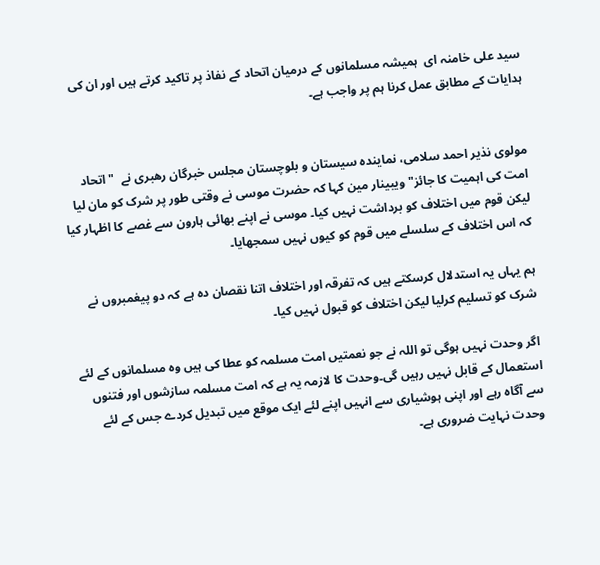سید علی خامنہ ای  ہمیشہ مسلمانوں کے درمیان اتحاد کے نفاذ پر تاکید کرتے ہیں اور ان کی ہدایات کے مطابق عمل کرنا ہم پر واجب ہے۔


مولوی نذیر احمد سلامی، نماینده سیستان و بلوچستان مجلس خبرگان رهبری نے  "اتحاد امت کی اہمیت کا جائز" ویبینار مین کہا کہ حضرت موسی نے وقتی طور پر شرک کو مان لیا لیکن قوم میں اختلاف کو برداشت نہیں کیا۔ موسی نے اپنے بھائی ہارون سے غصے کا اظہار کیا کہ اس اختلاف کے سلسلے میں قوم کو کیوں نہیں سمجھایا۔

ہم یہاں یہ استدلال کرسکتے ہیں کہ تفرقہ اور اختلاف اتنا نقصان دہ ہے کہ دو پیغمبروں نے شرک کو تسلیم کرلیا لیکن اختلاف کو قبول نہیں کیا۔

اگر وحدت نہیں ہوگی تو اللہ نے جو نعمتیں امت مسلمہ کو عطا کی ہیں وہ مسلمانوں کے لئے استعمال کے قابل نہیں رہیں گی۔وحدت کا لازمہ یہ ہے کہ امت مسلمہ سازشوں اور فتنوں سے آگاہ رہے اور اپنی ہوشیاری سے انہیں اپنے لئے ایک موقع میں تبدیل کردے جس کے لئے وحدت نہایت ضروری ہے۔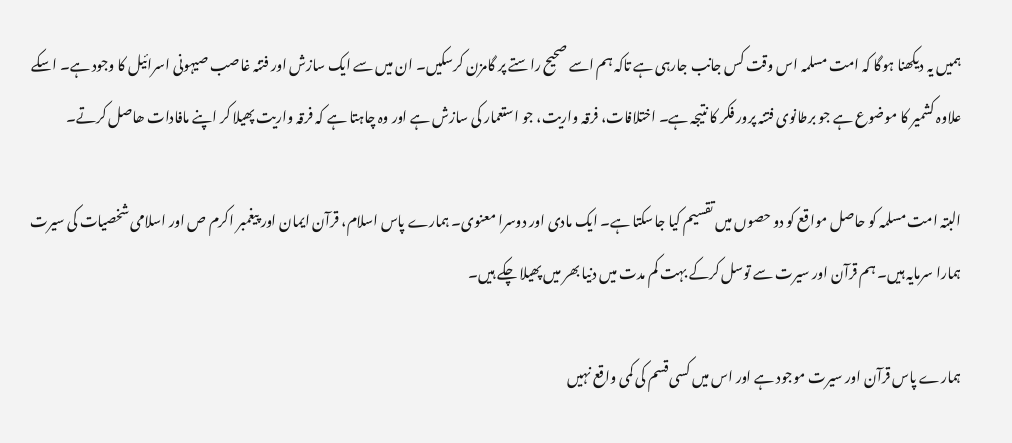ہمیں یہ دیکھنا ہوگا کہ امت مسلمہ اس وقت کس جانب جارہی ہے تاکہ ہم اسے صحیح راستے پر گامزن کرسکیں۔ ان میں سے ایک سازش اور فتنہ غاصب صیہونی اسرائیل کا وجود ہے۔ اسکے علاوہ کشمیر کا موضوع ہے جو برطانوی فتنہ پرور فکر کا نتیجہ ہے۔ اختلافات، فرقہ واریت، جو استعمار کی سازش ہے اور وہ چاہتا ہے کہ فرقہ واریت پھیلا کر اپنے مافادات ھاصل کرتے۔

البتہ امت مسلمہ کو حاصل مواقع کو دو حصوں میں تقسیم کیا جاسکتا ہے۔ ایک مادی اور دوسرا معنوی۔ ہمارے پاس اسلام، قرآن ایمان اور پیغمبر اکرم ص اور اسلامی شخصیات کی سیرت ہمارا سرمایہ ہیں۔ ہم قرآن اور سیرت سے توسل کرکے بہت کم مدت میں دنیا بھر میں پھیلا چکے ہیں۔

ہمارے پاس قرآن اور سیرت موجود ہے اور اس میں کسی قسم کی کمی واقع نہیں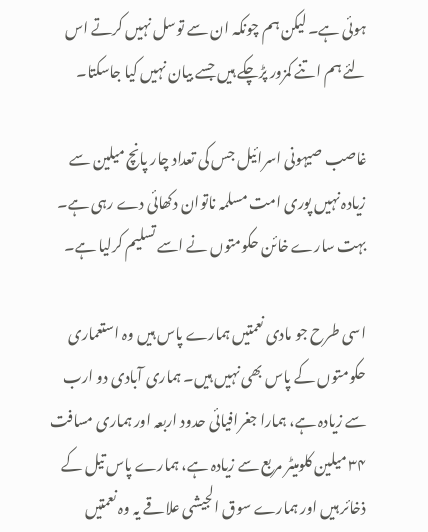ہوئی ہے۔ لیکن ہم چونکہ ان سے توسل نہیں کرتے اس لئے ہم اتنے کمزور پڑچکے ہیں جسے بیان نہیں کیا جاسکتا۔

غاصب صیہونی اسرائیل جس کی تعداد چار پانچ میلین سے زیادہ نہیں پوری امت مسلمہ ناتوان دکھائی دے رہی ہے۔ بہت سارے خائن حکومتوں نے اسے تسلیم کرلیا ہے۔

اسی طرح جو مادی نعمتیں ہمارے پاس ہیں وہ استعماری حکومتوں کے پاس بھی نہیں ہیں۔ ہماری آبادی دو ارب سے زیادہ ہے، ہمارا جغرافیائی حدود اربعہ اور ہماری مسافت  ۳۴ میلین کلومیٹر مربع سے زیادہ ہے، ہمارے پاس تیل کے ذخائر ہیں اور ہمارے سوق الجیشی علاقے یہ وہ نعمتیں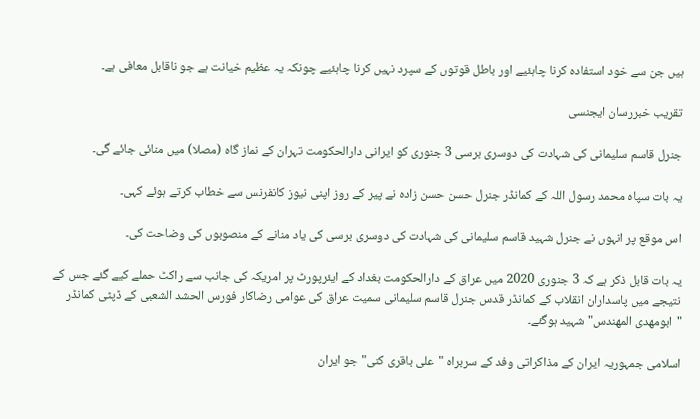ہیں جن سے خود استفادہ کرنا چاہئیے اور باطل قوتوں کے سپرد نہیں کرنا چاہئیے چونکہ یہ عظیم خیانت ہے جو ناقابل معافی ہے۔

تقريب خبررسان ايجنسی

جنرل قاسم سلیمانی کی شہادت کی دوسری برسی 3 جنوری کو ایرانی دارالحکومت تہران کے نماز گاہ (مصلا) میں منائی جائے گی۔

یہ بات سپاہ محمد رسول اللہ کے کمان‍ڈر جنرل حسن حسن زادہ نے پیر کے روز اپنی نیوز کانفرنس سے خطاب کرتے ہوئے کہی۔

اس موقع پر انہوں نے جنرل شہید قاسم سلیمانی کی شہادت کی دوسری برسی کی یاد منانے کے منصوبوں کی وضاحت کی۔

یہ بات قابل ذکر ہے کہ 3 جنوری 2020 میں عراق کے دارالحکومت بغداد کے ایئرپورٹ پر امریکہ کی جانب سے راکٹ حملے کیے گئے جس کے نتیجے میں پاسداران انقلاب کے کمانڈر قدس جنرل قاسم سلیمانی سمیت عراق کی عوامی رضاکار فورس الحشد الشعبی کے ڈپٹی کمانڈر "ابومهدی المهندس" شہید ہوگئے۔

اسلامی جمہوریہ ایران کے مذاکراتی وفد کے سربراہ "علی باقری کنی" جو ایران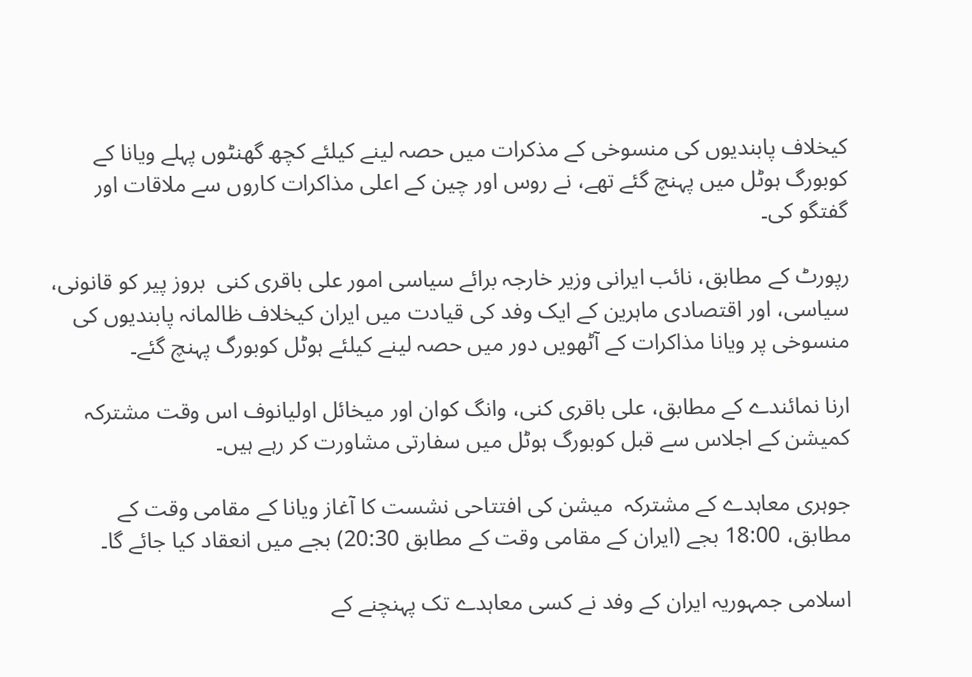کیخلاف پابندیوں کی منسوخی کے مذکرات میں حصہ لینے کیلئے کچھ گھنٹوں پہلے ویانا کے کوبورگ ہوٹل میں پہنچ گئے تھے، نے روس اور چین کے اعلی مذاکرات کاروں سے ملاقات اور گفتگو کی۔

رپورٹ کے مطابق، نائب ایرانی وزیر خارجہ برائے سیاسی امور علی باقری کنی  بروز پیر کو قانونی، سیاسی، اور اقتصادی ماہرین کے ایک وفد کی قیادت میں ایران کیخلاف ظالمانہ پابندیوں کی منسوخی پر ویانا مذاکرات کے آٹھویں دور میں حصہ لینے کیلئے ہوٹل کوبورگ پہنچ گئے۔

ارنا نمائندے کے مطابق، علی باقری کنی، وانگ کوان اور میخائل اولیانوف اس وقت مشترکہ کمیشن کے اجلاس سے قبل کوبورگ ہوٹل میں سفارتی مشاورت کر رہے ہیں۔

جوہری معاہدے کے مشترکہ  میشن کی افتتاحی نشست کا آغاز ویانا کے مقامی وقت کے مطابق، 18:00 بجے (ایران کے مقامی وقت کے مطابق 20:30) بجے میں انعقاد کیا جائے گا۔

اسلامی جمہوریہ ایران کے وفد نے کسی معاہدے تک پہنچنے کے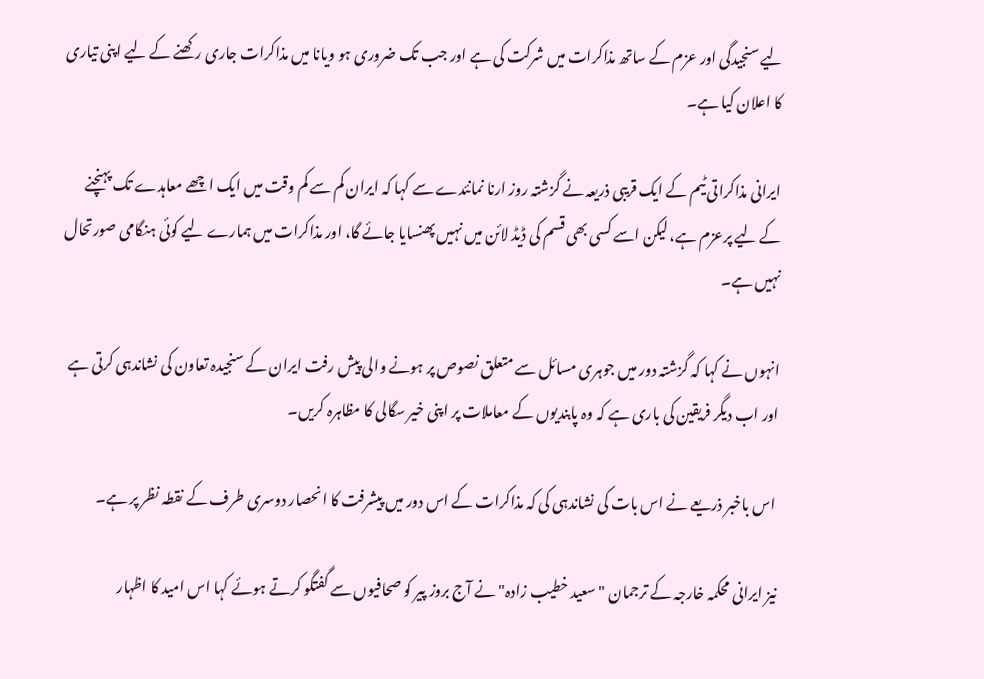لیے سنجیدگی اور عزم کے ساتھ مذاکرات میں شرکت کی ہے اور جب تک ضروری ہو ویانا میں مذاکرات جاری رکھنے کے لیے اپنی تیاری کا اعلان کیا ہے۔

ایرانی مذاکراتی ٹیم کے ایک قریبی ذریعہ نے گزشتہ روز ارنا نمانئدے سے کہا کہ ایران کم سے کم وقت میں ایک اچھے معاہدے تک پہنچنے کے لیے پرعزم ہے، لیکن اسے کسی بھی قسم کی ڈیڈ لائن میں نہیں پھنسایا جائے گا، اور مذاکرات میں ہمارے لیے کوئی ہنگامی صورتحال نہیں ہے۔

انہوں نے کہا کہ گزشتہ دور میں جوہری مسائل سے متعلق نصوص پر ہونے والی پیش رفت ایران کے سنجیدہ تعاون کی نشاندہی کرتی ہے اور اب دیگر فریقین کی باری ہے کہ وہ پابندیوں کے معاملات پر اپنی خیر سگالی کا مظاہرہ کریں۔

 اس باخبر ذریعے نے اس بات کی نشاندہی کی کہ مذاکرات کے اس دور میں پیشرفت کا انحصار دوسری طرف کے نقطہ نظر پر ہے۔

نیز ایرانی محکمہ خارجہ کے ترجمان "سعید خطیب زادہ" نے آج بروز پیر کو صحافیوں سے گفتگو کرتے ہوئے کہا اس امید کا اظہار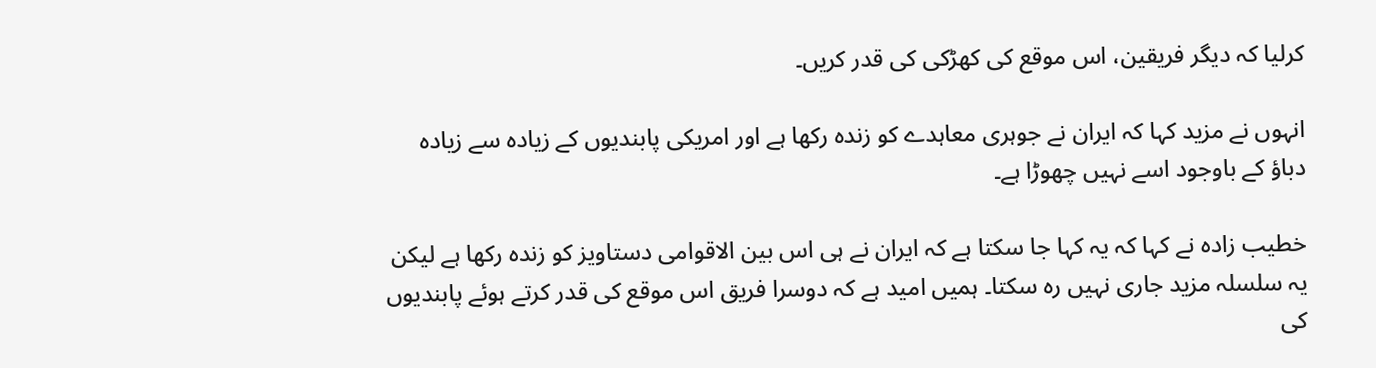کرلیا کہ دیگر فریقین، اس موقع کی کھڑکی کی قدر کریں۔

انہوں نے مزید کہا کہ ایران نے جوہری معاہدے کو زندہ رکھا ہے اور امریکی پابندیوں کے زیادہ سے زیادہ دباؤ کے باوجود اسے نہیں چھوڑا ہے۔

خطیب زادہ نے کہا کہ یہ کہا جا سکتا ہے کہ ایران نے ہی اس بین الاقوامی دستاویز کو زندہ رکھا ہے لیکن یہ سلسلہ مزید جاری نہیں رہ سکتا۔ ہمیں امید ہے کہ دوسرا فریق اس موقع کی قدر کرتے ہوئے پابندیوں کی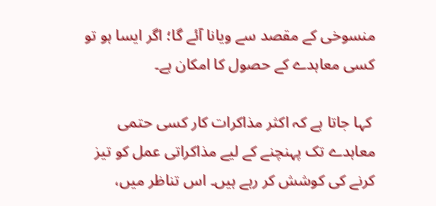منسوخی کے مقصد سے ویانا آئے گا؛ اگر ایسا ہو تو  کسی معاہدے کے حصول کا امکان ہے۔

 کہا جاتا ہے کہ اکثر مذاکرات کار کسی حتمی معاہدے تک پہنچنے کے لیے مذاکراتی عمل کو تیز کرنے کی کوشش کر رہے ہیں۔ اس تناظر میں،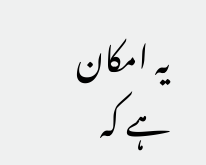یہ امکان ہے کہ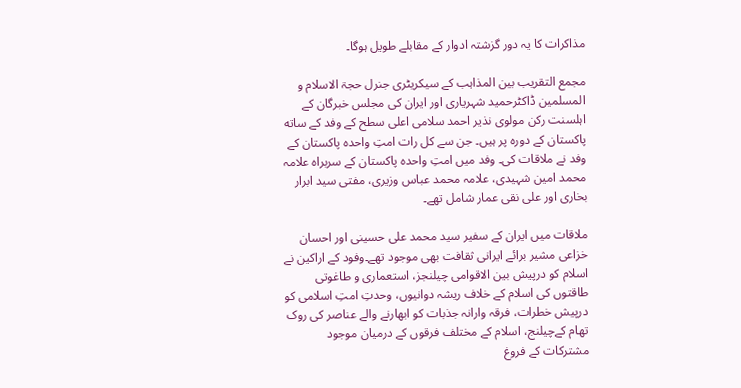مذاکرات کا یہ دور گزشتہ ادوار کے مقابلے طویل ہوگا۔

مجمع التقریب بین المذاہب کے سیکریٹری جنرل حجۃ الاسلام و المسلمین ڈاکٹرحمید شہریاری اور ایران کی مجلس خبرگان کے اہلسنت رکن مولوی نذیر احمد سلامی اعلی سطح کے وفد کے ساته پاکستان کے دورہ پر ہیں۔ جن سے کل رات امتِ واحدہ پاکستان کے وفد نے ملاقات کی۔ وفد میں امتِ واحدہ پاکستان کے سربراہ علامہ محمد امین شہیدی، علامہ محمد عباس وزیری، مفتی سید ابرار بخاری اور علی نقی عمار شامل تهے۔

ملاقات میں ایران کے سفیر سید محمد علی حسینی اور احسان خزاعی مشیر برائے ایرانی ثقافت بهی موجود تهے۔وفود کے اراکین نے اسلام کو درپیش بین الاقوامی چیلنجز، استعماری و طاغوتی طاقتوں کی اسلام کے خلاف ریشہ دوانیوں، وحدتِ امتِ اسلامی کو درپیش خطرات، فرقہ وارانہ جذبات کو ابهارنے والے عناصر کی روک تهام کےچیلنج، اسلام کے مختلف فرقوں کے درمیان موجود مشترکات کے فروغ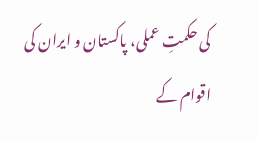کی حکمتِ عملی، پاکستان و ایران کی اقوام کے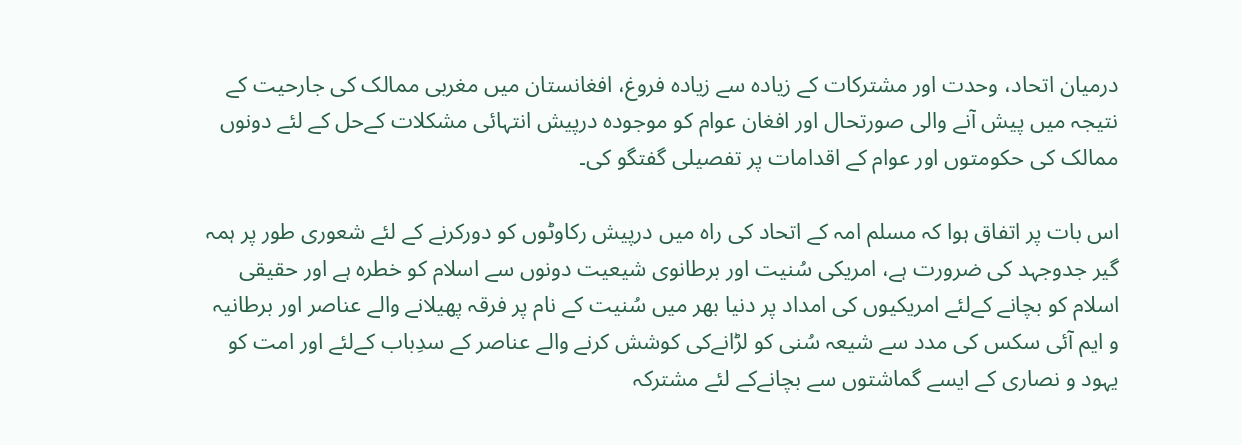درمیان اتحاد، وحدت اور مشترکات کے زیادہ سے زیادہ فروغ، افغانستان میں مغربی ممالک کی جارحیت کے نتیجہ میں پیش آنے والی صورتحال اور افغان عوام کو موجودہ درپیش انتہائی مشکلات کےحل کے لئے دونوں ممالک کی حکومتوں اور عوام کے اقدامات پر تفصیلی گفتگو کی۔

اس بات پر اتفاق ہوا کہ مسلم امہ کے اتحاد کی راہ میں درپیش رکاوٹوں کو دورکرنے کے لئے شعوری طور پر ہمہ گیر جدوجہد کی ضرورت ہے، امریکی سُنیت اور برطانوی شیعیت دونوں سے اسلام کو خطرہ ہے اور حقیقی اسلام کو بچانے کےلئے امریکیوں کی امداد پر دنیا بهر میں سُنیت کے نام پر فرقہ پهیلانے والے عناصر اور برطانیہ و ایم آئی سکس کی مدد سے شیعہ سُنی کو لڑانےکی کوشش کرنے والے عناصر کے سدِباب کےلئے اور امت کو یہود و نصاری کے ایسے گماشتوں سے بچانےکے لئے مشترکہ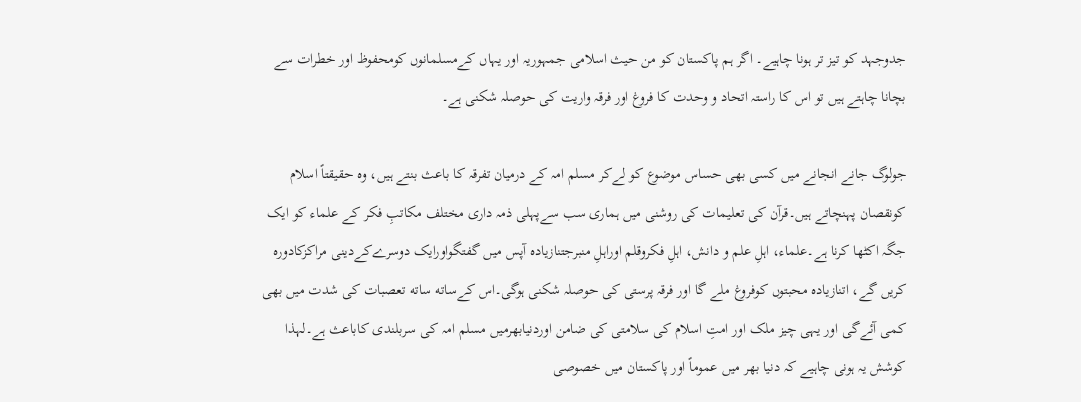جدوجہد کو تیز تر ہونا چاہیے۔ اگر ہم پاکستان کو من حیث اسلامی جمہوریہ اور یہاں کےمسلمانوں کومحفوظ اور خطرات سے بچانا چاہتے ہیں تو اس کا راستہ اتحاد و وحدت کا فروغ اور فرقہ واریت کی حوصلہ شکنی ہے۔

جولوگ جانے انجانے میں کسی بهی حساس موضوع کو لےکر مسلم امہ کے درمیان تفرقہ کا باعث بنتے ہیں، وہ حقیقتاً اسلام کونقصان پہنچاتے ہیں۔قرآن کی تعلیمات کی روشنی میں ہماری سب سےپہلی ذمہ داری مختلف مکاتبِ فکر کے علماء کو ایک جگہ اکٹها کرنا ہے۔علماء، اہلِ علم و دانش، اہلِ فکروقلم اوراہلِ منبرجتنازیادہ آپس میں گفتگواورایک دوسرےکےدینی مراکزکادورہ کریں گے، اتنازیادہ محبتوں کوفروغ ملے گا اور فرقہ پرستی کی حوصلہ شکنی ہوگی۔اس کےساته ساته تعصبات کی شدت میں بهی کمی آئےگی اور یہی چیز ملک اور امتِ اسلام کی سلامتی کی ضامن اوردنیابهرمیں مسلم امہ کی سربلندی کاباعث ہے۔لہذا کوشش یہ ہونی چاہیے کہ دنیا بهر میں عموماً اور پاکستان میں خصوصی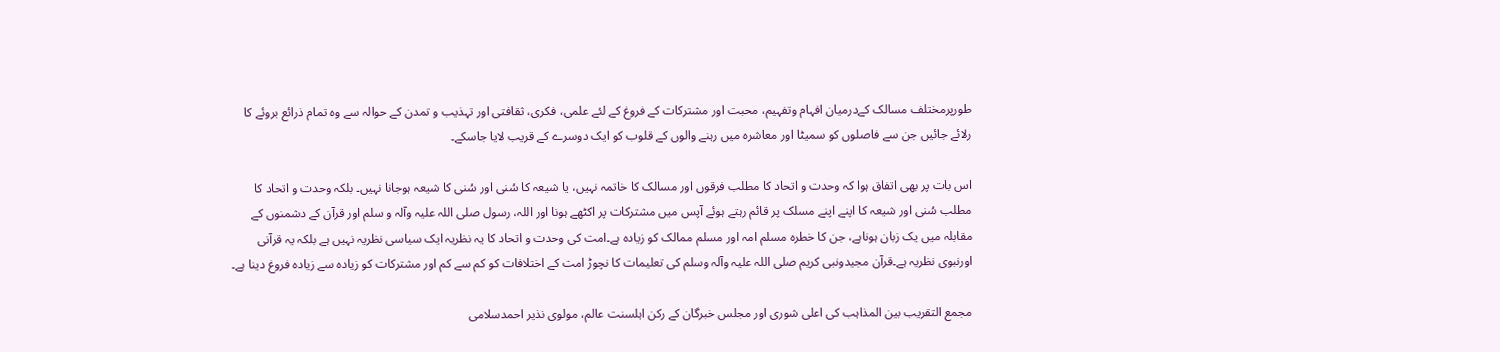طورپرمختلف مسالک کےدرمیان افہام وتفہیم، محبت اور مشترکات کے فروغ کے لئے علمی، فکری، ثقافتی اور تہذیب و تمدن کے حوالہ سے وہ تمام ذرائع بروئے کا رلائے جائیں جن سے فاصلوں کو سمیٹا اور معاشرہ میں رہنے والوں کے قلوب کو ایک دوسرے کے قریب لایا جاسکے۔

اس بات پر بهی اتفاق ہوا کہ وحدت و اتحاد کا مطلب فرقوں اور مسالک کا خاتمہ نہیں، یا شیعہ کا سُنی اور سُنی کا شیعہ ہوجانا نہیں۔ بلکہ وحدت و اتحاد کا مطلب سُنی اور شیعہ کا اپنے اپنے مسلک پر قائم رہتے ہوئے آپس میں مشترکات پر اکٹهے ہونا اور اللہ، رسول صلی اللہ علیہ وآلہ و سلم اور قرآن کے دشمنوں کے مقابلہ میں یک زبان ہوناہے، جن کا خطرہ مسلم امہ اور مسلم ممالک کو زیادہ ہے۔امت کی وحدت و اتحاد کا یہ نظریہ ایک سیاسی نظریہ نہیں ہے بلکہ یہ قرآنی اورنبوی نظریہ ہے۔قرآن مجیدونبی کریم صلی اللہ علیہ وآلہ وسلم کی تعلیمات کا نچوڑ امت کے اختلافات کو کم سے کم اور مشترکات کو زیادہ سے زیادہ فروغ دینا ہے۔

مجمع التقریب بین المذاہب کی اعلی شوری اور مجلس خبرگان کے رکن اہلسنت عالم، مولوی نذیر احمدسلامی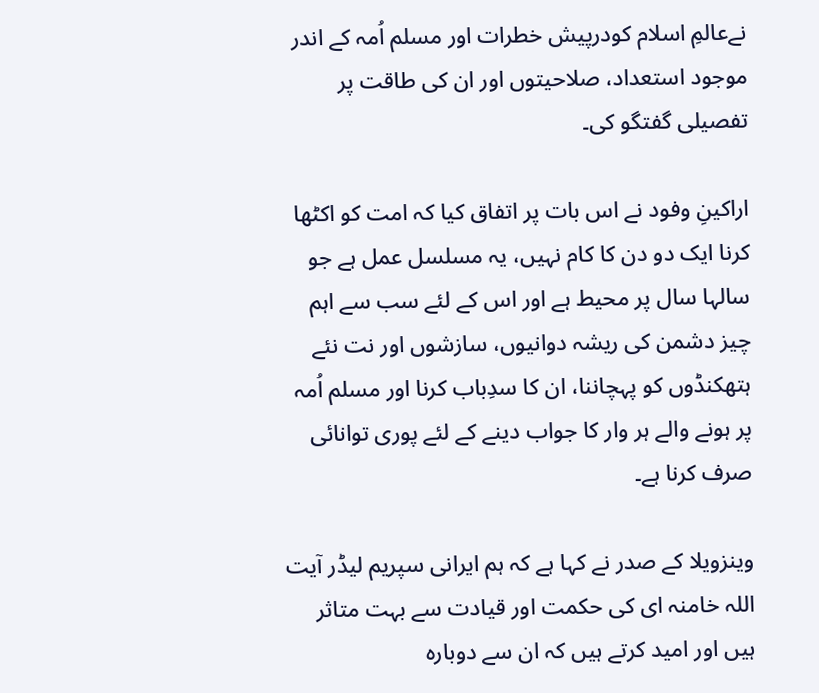نےعالمِ اسلام کودرپیش خطرات اور مسلم اُمہ کے اندر موجود استعداد، صلاحیتوں اور ان کی طاقت پر تفصیلی گفتگو کی۔

اراکینِ وفود نے اس بات پر اتفاق کیا کہ امت کو اکٹها کرنا ایک دو دن کا کام نہیں، یہ مسلسل عمل ہے جو سالہا سال پر محیط ہے اور اس کے لئے سب سے اہم چیز دشمن کی ریشہ دوانیوں، سازشوں اور نت نئے ہتهکنڈوں کو پہچاننا، ان کا سدِباب کرنا اور مسلم اُمہ پر ہونے والے ہر وار کا جواب دینے کے لئے پوری توانائی صرف کرنا ہے۔

وینزویلا کے صدر نے کہا ہے کہ ہم ایرانی سپریم لیڈر آیت اللہ خامنہ ای کی حکمت اور قیادت سے بہت متاثر ہیں اور امید کرتے ہیں کہ ان سے دوبارہ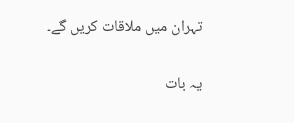تہران میں ملاقات کریں گے۔

یہ بات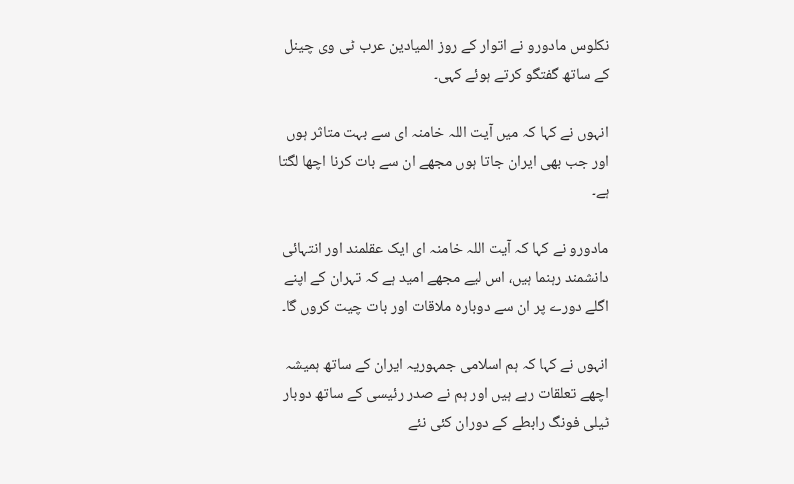نکلوس مادورو نے اتوار کے روز المیادین عرب ٹی وی چینل کے ساتھ گفتگو کرتے ہوئے کہی۔

انہوں نے کہا کہ میں آیت اللہ خامنہ ای سے بہت متاثر ہوں اور جب بھی ایران جاتا ہوں مجھے ان سے بات کرنا اچھا لگتا ہے۔

مادورو نے کہا کہ آیت اللہ خامنہ ای ایک عقلمند اور انتہائی دانشمند رہنما ہیں، اس لیے مجھے امید ہے کہ تہران کے اپنے اگلے دورے پر ان سے دوبارہ ملاقات اور بات چیت کروں گا۔

انہوں نے کہا کہ ہم اسلامی جمہوریہ ایران کے ساتھ ہمیشہ اچھے تعلقات رہے ہیں اور ہم نے صدر رئیسی کے ساتھ دوبار ٹیلی فونگ رابطے کے دوران کئی نئے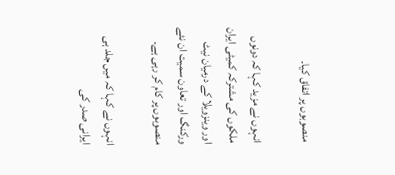منصوبوں پر اتفاق کیا۔

انہوں نے مزید کہا کہ دونوں ملکوں کی مشترکہ کمیٹی ایران اور وینزویلا کے درمیان نیٹ ورکنگ اور تعاون سمیت ان نئے منصوبوں پر کام کر رہی ہے۔

انہوں نے کہا کہ میں جلد ہی ایرانی صدر کی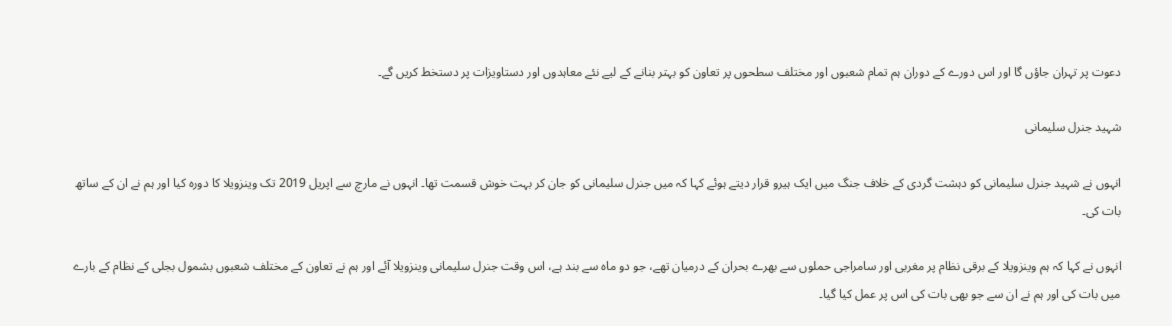دعوت پر تہران جاؤں گا اور اس دورے کے دوران ہم تمام شعبوں اور مختلف سطحوں پر تعاون کو بہتر بنانے کے لیے نئے معاہدوں اور دستاویزات پر دستخط کریں گے۔

شہید جنرل سلیمانی

انہوں نے شہید جنرل سلیمانی کو دہشت گردی کے خلاف جنگ میں ایک ہیرو قرار دیتے ہوئے کہا کہ میں جنرل سلیمانی کو جان کر بہت خوش قسمت تھا۔ انہوں نے مارچ سے اپریل 2019 تک وینزویلا کا دورہ کیا اور ہم نے ان کے ساتھ بات کی۔

انہوں نے کہا کہ ہم وینزویلا کے برقی نظام پر مغربی اور سامراجی حملوں سے بھرے بحران کے درمیان تھے، جو دو ماہ سے بند ہے، اس وقت جنرل سلیمانی وینزویلا آئے اور ہم نے تعاون کے مختلف شعبوں بشمول بجلی کے نظام کے بارے میں بات کی اور ہم نے ان سے جو بھی بات کی اس پر عمل کیا گیا۔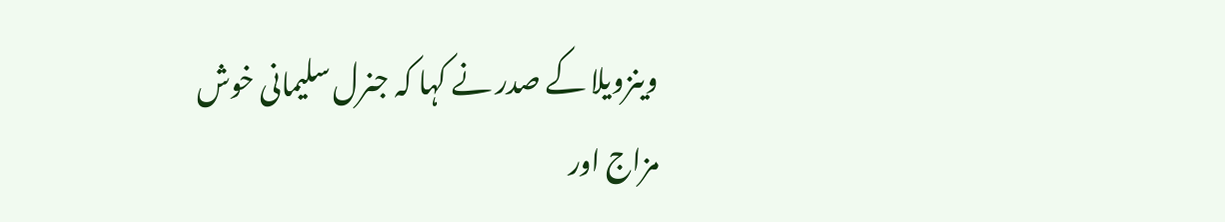وینزویلا کے صدر نے کہا کہ جنرل سلیمانی خوش مزاج اور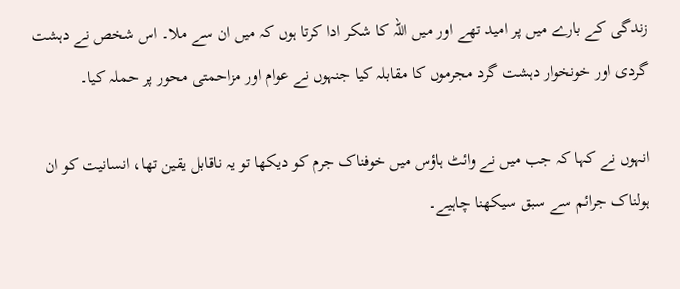زندگی کے بارے میں پر امید تھے اور میں اللہ کا شکر ادا کرتا ہوں کہ میں ان سے ملا۔ اس شخص نے دہشت گردی اور خونخوار دہشت گرد مجرموں کا مقابلہ کیا جنہوں نے عوام اور مزاحمتی محور پر حملہ کیا۔

انہوں نے کہا کہ جب میں نے وائٹ ہاؤس میں خوفناک جرم کو دیکھا تو یہ ناقابل یقین تھا، انسانیت کو ان ہولناک جرائم سے سبق سیکھنا چاہیے۔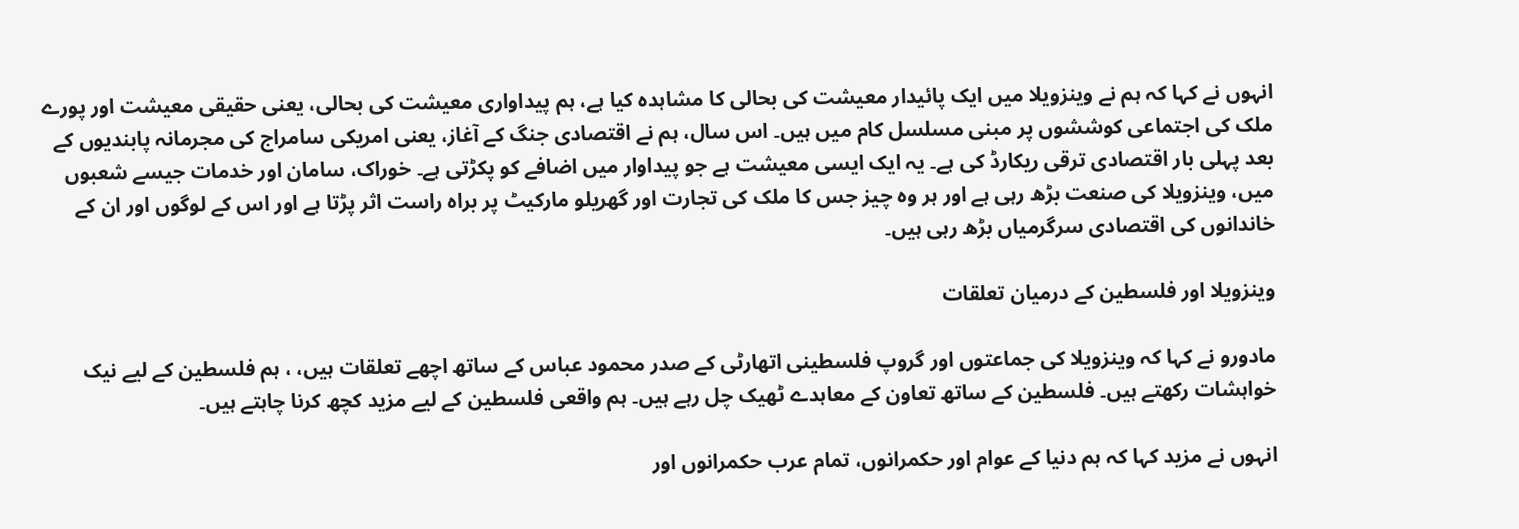انہوں نے کہا کہ ہم نے وینزویلا میں ایک پائیدار معیشت کی بحالی کا مشاہدہ کیا ہے، ہم پیداواری معیشت کی بحالی، یعنی حقیقی معیشت اور پورے ملک کی اجتماعی کوششوں پر مبنی مسلسل کام میں ہیں۔ اس سال، ہم نے اقتصادی جنگ کے آغاز، یعنی امریکی سامراج کی مجرمانہ پابندیوں کے بعد پہلی بار اقتصادی ترقی ریکارڈ کی ہے۔ یہ ایک ایسی معیشت ہے جو پیداوار میں اضافے کو پکڑتی ہے۔ خوراک، سامان اور خدمات جیسے شعبوں میں، وینزویلا کی صنعت بڑھ رہی ہے اور ہر وہ چیز جس کا ملک کی تجارت اور گھریلو مارکیٹ پر براہ راست اثر پڑتا ہے اور اس کے لوگوں اور ان کے خاندانوں کی اقتصادی سرگرمیاں بڑھ رہی ہیں۔

وینزویلا اور فلسطین کے درمیان تعلقات

مادورو نے کہا کہ وینزویلا کی جماعتوں اور گروپ فلسطینی اتھارٹی کے صدر محمود عباس کے ساتھ اچھے تعلقات ہیں، ، ہم فلسطین کے لیے نیک خواہشات رکھتے ہیں۔ فلسطین کے ساتھ تعاون کے معاہدے ٹھیک چل رہے ہیں۔ ہم واقعی فلسطین کے لیے مزید کچھ کرنا چاہتے ہیں۔

انہوں نے مزید کہا کہ ہم دنیا کے عوام اور حکمرانوں، تمام عرب حکمرانوں اور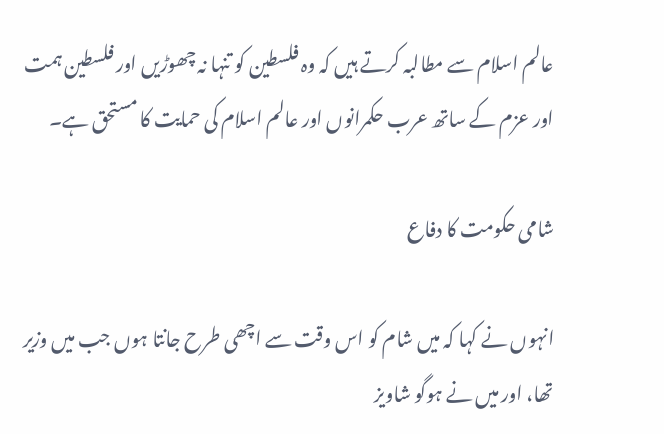عالم اسلام سے مطالبہ کرتے ہیں کہ وہ فلسطین کو تنہا نہ چھوڑیں اور فلسطین ہمت اور عزم کے ساتھ عرب حکمرانوں اور عالم اسلام کی حمایت کا مستحق ہے۔

شامی حکومت کا دفاع

انہوں نے کہا کہ میں شام کو اس وقت سے اچھی طرح جانتا ہوں جب میں وزیر تھا، اور میں نے ہوگو شاویز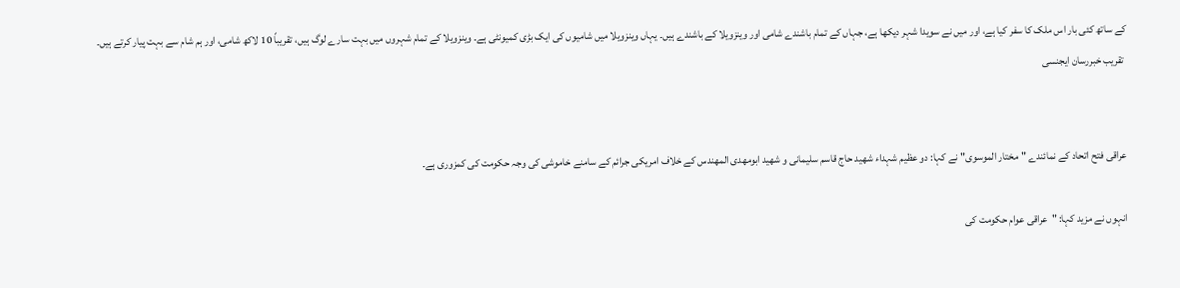کے ساتھ کئی بار اس ملک کا سفر کیا ہے، اور میں نے سویدا شہر دیکھا ہے، جہاں کے تمام باشندے شامی اور وینزویلا کے باشندے ہیں۔ یہاں وینزویلا میں شامیوں کی ایک بڑی کمیونٹی ہے۔ وینزویلا کے تمام شہروں میں بہت سارے لوگ ہیں، تقریباً 10 لاکھ شامی، اور ہم شام سے بہت پیار کرتے ہیں۔
 تقريب خبررسان ايجنسی


عراقی فتح اتحاد کے نمائندے "مختار الموسوی" نے کہا: دو عظیم شہداء شهید حاج قاسم سلیمانی و شهید ابومهدی المهندس کے خلاف امریکی جرائم کے سامنے خاموشی کی وجہ حکومت کی کمزوری ہے۔

انہوں نے مزید کہا: "عراقی عوام حکومت کی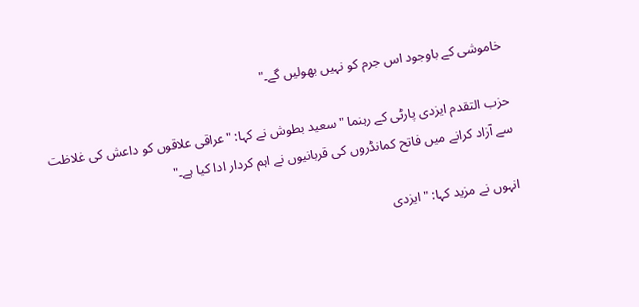خاموشی کے باوجود اس جرم کو نہیں بھولیں گے۔"

حزب التقدم ایزدی پارٹی کے رہنما "سعید بطوش نے کہا: "عراقی علاقوں کو داعش کی غلاظت سے آزاد کرانے میں فاتح کمانڈروں کی قربانیوں نے اہم کردار ادا کیا ہے۔"

انہوں نے مزید کہا: "ایزدی‌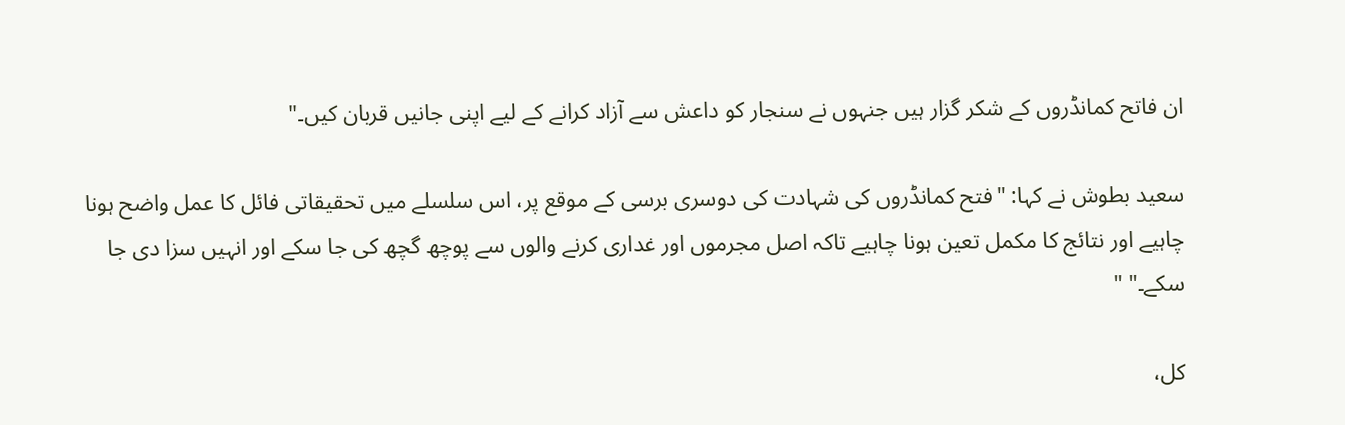ان فاتح کمانڈروں کے شکر گزار ہیں جنہوں نے سنجار کو داعش سے آزاد کرانے کے لیے اپنی جانیں قربان کیں۔"

سعید بطوش نے کہا: "فتح کمانڈروں کی شہادت کی دوسری برسی کے موقع پر، اس سلسلے میں تحقیقاتی فائل کا عمل واضح ہونا چاہیے اور نتائج کا مکمل تعین ہونا چاہیے تاکہ اصل مجرموں اور غداری کرنے والوں سے پوچھ گچھ کی جا سکے اور انہیں سزا دی جا سکے۔" "

کل،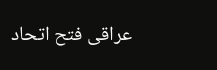عراقی فتح اتحاد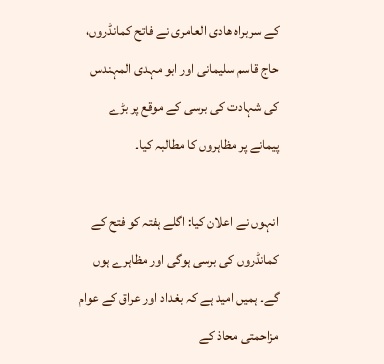کے سربراہ هادی العامری نے فاتح کمانڈروں، حاج قاسم سلیمانی اور ابو مہدی المہندس کی شہادت کی برسی کے موقع پر بڑے پیمانے پر مظاہروں کا مطالبہ کیا۔

انہوں نے اعلان کیا: اگلے ہفتہ کو فتح کے کمانڈروں کی برسی ہوگی اور مظاہرے ہوں گے۔ ہمیں امید ہے کہ بغداد اور عراق کے عوام مزاحمتی محاذ کے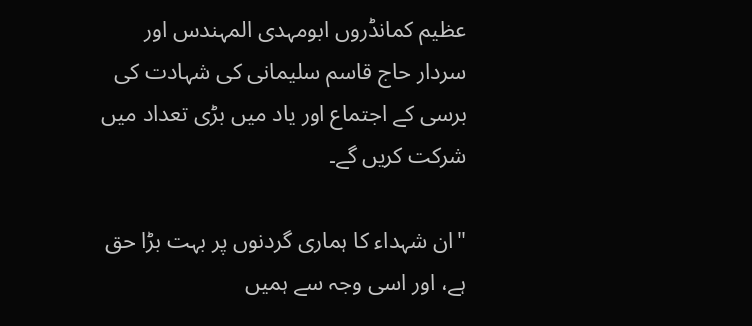عظیم کمانڈروں ابومہدی المہندس اور سردار حاج قاسم سلیمانی کی شہادت کی برسی کے اجتماع اور یاد میں بڑی تعداد میں شرکت کریں گے۔

"ان شہداء کا ہماری گردنوں پر بہت بڑا حق ہے، اور اسی وجہ سے ہمیں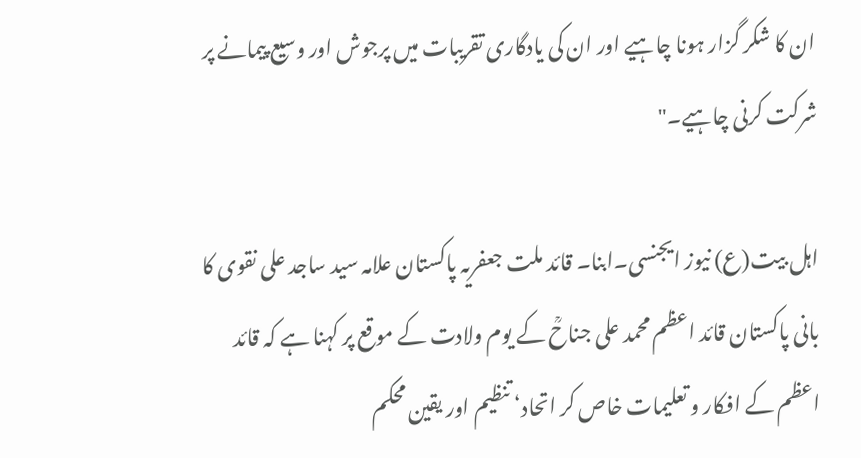ان کا شکر گزار ہونا چاہیے اور ان کی یادگاری تقریبات میں پرجوش اور وسیع پیمانے پر شرکت کرنی چاہیے۔"

اہل بیت(ع) نیوز ایجنسی۔ابنا۔ قائد ملت جعفریہ پاکستان علامہ سید ساجد علی نقوی کا بانی پاکستان قائد اعظم محمد علی جناحؒ کے یوم ولادت کے موقع پر کہنا ہے کہ قائد اعظم کے افکار و تعلیمات خاص کر اتحاد‘ تنظیم اور یقین محکم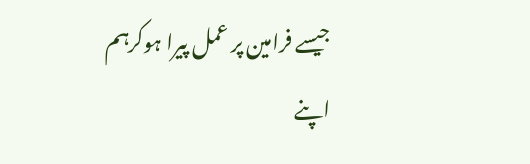جیسے فرامین پر عمل پیرا ہوکرہم اپنے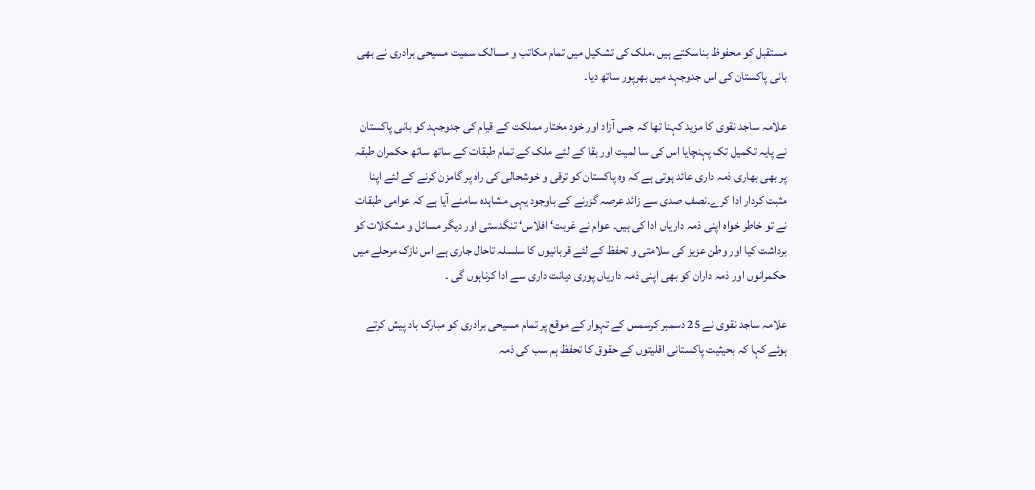مستقبل کو محفوظ بناسکتے ہیں ،ملک کی تشکیل میں تمام مکاتب و مسالک سمیت مسیحی برادری نے بھی بانی پاکستان کی اس جدوجہد میں بھرپور ساتھ دیا۔

علامہ ساجد نقوی کا مزید کہنا تھا کہ جس آزاد اور خود مختار مملکت کے قیام کی جدوجہد کو بانی پاکستان نے پایہ تکمیل تک پہنچایا اس کی سا لمیت اور بقا کے لئے ملک کے تمام طبقات کے ساتھ ساتھ حکمران طبقہ پر بھی بھاری ذمہ داری عائد ہوتی ہے کہ وہ پاکستان کو ترقی و خوشحالی کی راہ پر گامزن کرنے کے لئے اپنا مثبت کردار ادا کرے۔نصف صدی سے زائد عرصہ گزرنے کے باوجود یہی مشاہدہ سامنے آیا ہے کہ عوامی طبقات نے تو خاطر خواہ اپنی ذمہ داریاں ادا کی ہیں۔ عوام نے غربت‘ افلاس‘ تنگدستی اور دیگر مسائل و مشکلات کو برداشت کیا اور وطن عزیز کی سلامتی و تحفظ کے لئے قربانیوں کا سلسلہ تاحال جاری ہے اس نازک مرحلے میں حکمرانوں اور ذمہ داران کو بھی اپنی ذمہ داریاں پوری دیانت داری سے ادا کرناہوں گی ۔

علامہ ساجد نقوی نے 25 دسمبر کرسمس کے تہوار کے موقع پر تمام مسیحی برادری کو مبارک باد پیش کرتے ہوئے کہا کہ بحیثیت پاکستانی اقلیتوں کے حقوق کا تحفظ ہم سب کی ذمہ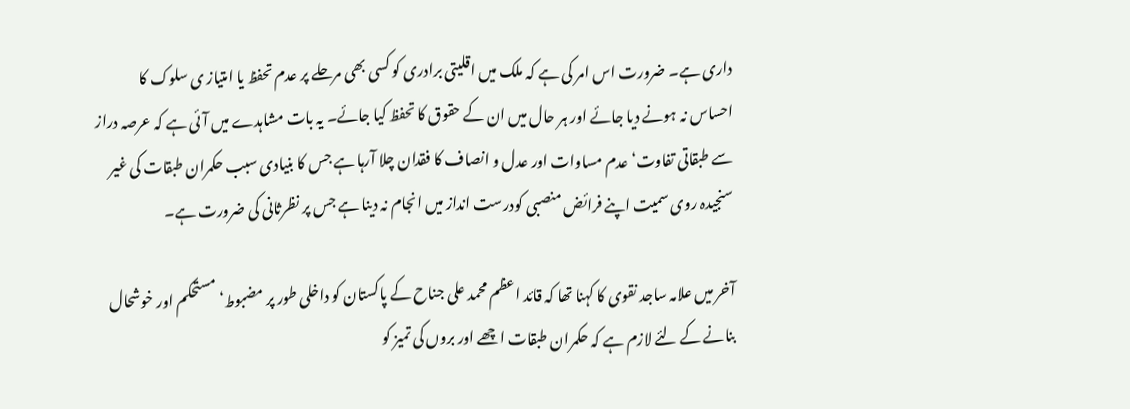داری ہے۔ ضرورت اس امر کی ہے کہ ملک میں اقلیتی برادری کو کسی بھی مرحلے پر عدم تحفظ یا امتیاز ی سلوک کا احساس نہ ہونے دیا جائے اور ہر حال میں ان کے حقوق کا تحفظ کیا جائے۔ یہ بات مشاہدے میں آئی ہے کہ عرصہ دراز سے طبقاتی تفاوت‘ عدم مساوات اور عدل و انصاف کا فقدان چلا آرہا ہے جس کا بنیادی سبب حکمران طبقات کی غیر سنجیدہ روی سمیت اپنے فرائض منصبی کودرست انداز میں انجام نہ دینا ہے جس پر نظرثانی کی ضرورت ہے۔

آخر میں علامہ ساجد نقوی کا کہنا تھا کہ قائد اعظم محمد علی جناح کے پاکستان کو داخلی طور پر مضبوط‘ مستحکم اور خوشحال بنانے کے لئے لازم ہے کہ حکمران طبقات اچھے اور بروں کی تمیز کو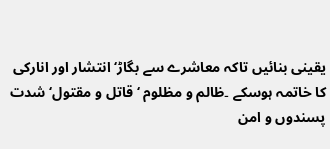یقینی بنائیں تاکہ معاشرے سے بگاڑ‘ انتشار اور انارکی کا خاتمہ ہوسکے ۔ظالم و مظلوم ‘ قاتل و مقتول‘ شدت پسندوں و امن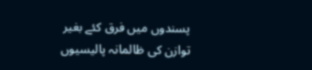پسندوں میں فرق کئے بغیر توازن کی ظالمانہ پالیسیوں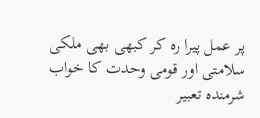پر عمل پیرا رہ کر کبھی بھی ملکی سلامتی اور قومی وحدت کا خواب شرمندہ تعبیر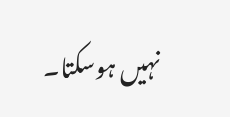نہیں ہوسکتا۔